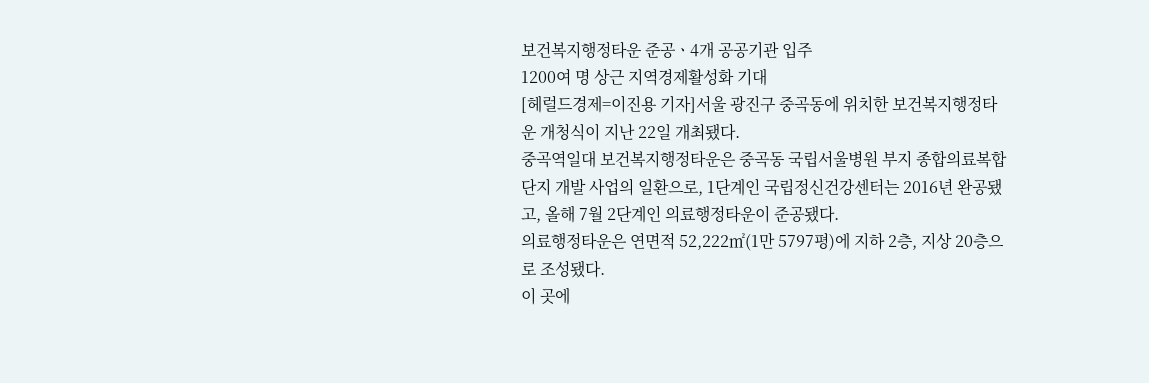보건복지행정타운 준공ㆍ4개 공공기관 입주
1200여 명 상근 지역경제활성화 기대
[헤럴드경제=이진용 기자]서울 광진구 중곡동에 위치한 보건복지행정타운 개청식이 지난 22일 개최됐다.
중곡역일대 보건복지행정타운은 중곡동 국립서울병원 부지 종합의료복합단지 개발 사업의 일환으로, 1단계인 국립정신건강센터는 2016년 완공됐고, 올해 7월 2단계인 의료행정타운이 준공됐다.
의료행정타운은 연면적 52,222㎡(1만 5797평)에 지하 2층, 지상 20층으로 조성됐다.
이 곳에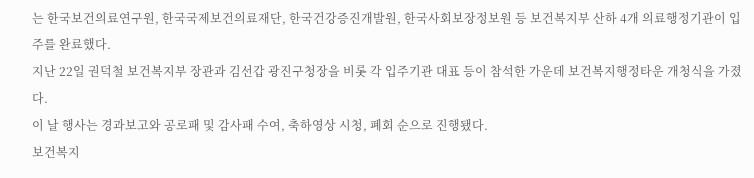는 한국보건의료연구원, 한국국제보건의료재단, 한국건강증진개발원, 한국사회보장정보원 등 보건복지부 산하 4개 의료행정기관이 입주를 완료했다.
지난 22일 권덕철 보건복지부 장관과 김선갑 광진구청장을 비롯 각 입주기관 대표 등이 참석한 가운데 보건복지행정타운 개청식을 가졌다.
이 날 행사는 경과보고와 공로패 및 감사패 수여, 축하영상 시청, 폐회 순으로 진행됐다.
보건복지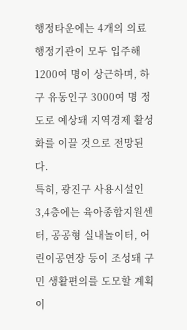행정타운에는 4개의 의료행정기관이 모두 입주해 1200여 명이 상근하며, 하구 유동인구 3000여 명 정도로 예상돼 지역경제 활성화를 이끌 것으로 전망된다.
특히, 광진구 사용시설인 3,4층에는 육아종합지원센터, 공공형 실내놀이터, 어린이공연장 등이 조성돼 구민 생활편의를 도모할 계획이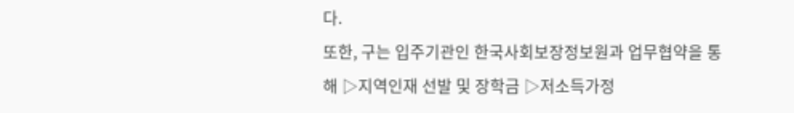다.
또한, 구는 입주기관인 한국사회보장정보원과 업무협약을 통해 ▷지역인재 선발 및 장학금 ▷저소득가정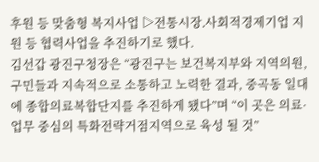후원 등 맞춤형 복지사업 ▷전통시장․사회적경제기업 지원 등 협력사업을 추진하기로 했다.
김선갑 광진구청장은 “광진구는 보건복지부와 지역의원, 구민들과 지속적으로 소통하고 노력한 결과, 중곡동 일대에 종합의료복합단지를 추진하게 됐다”며 “이 곳은 의료·업무 중심의 특화전략거점지역으로 육성 될 것”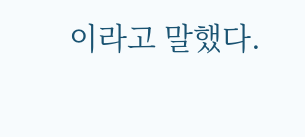이라고 말했다.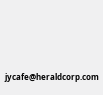jycafe@heraldcorp.com